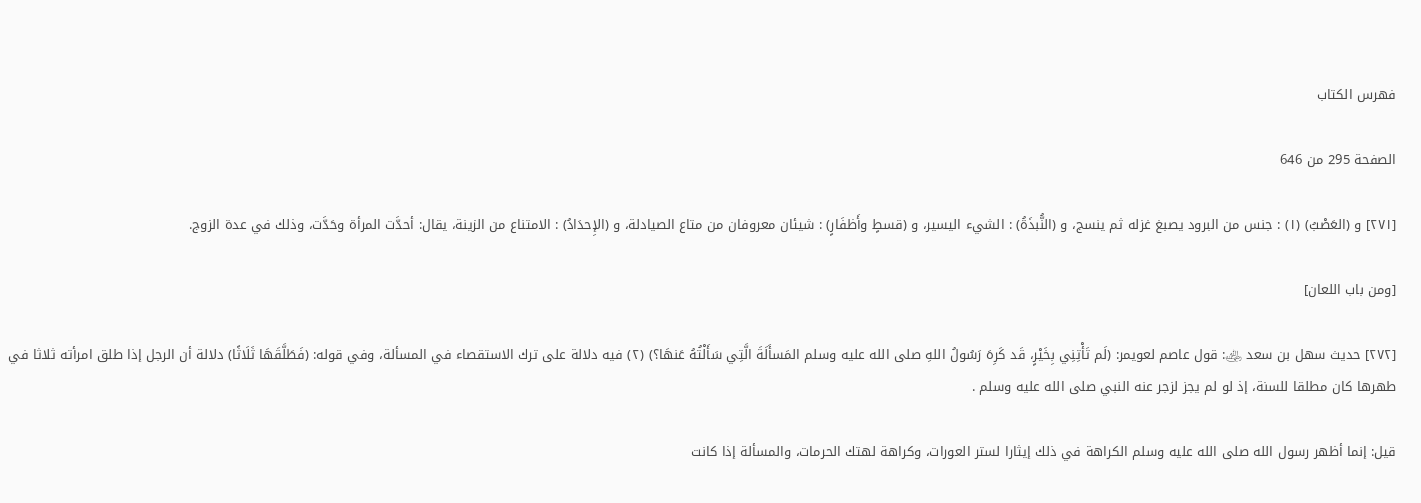فهرس الكتاب

الصفحة 295 من 646

[٢٧١] و (العَصْبُ) (١) : جنس من البرود يصبغ غزله ثم ينسج، و (النُّبذَةُ) : الشيء اليسير، و (قسطٍ وأَظفَارٍ) : شيئان معروفان من متاع الصيادلة، و (الإِحدَادُ) : الامتناع من الزينة، يقال: أحدَّت المرأة وحَدَّت، وذلك في عدة الزوج.

[ومن باب اللعان]

[٢٧٢] حديث سهل بن سعد ﵁: قول عاصم لعويمر: (لَم تَأْتِنِي بِخَيْرٍ، قَد كَرِهَ رَسُولُ اللهِ صلى الله عليه وسلم المَسأَلَةَ الَّتِي سَأَلْتُهُ عَنهَا؟) (٢) فيه دلالة على ترك الاستقصاء في المسألة، وفي قوله: (فَطَلَّقَهَا ثَلَاثًا) دلالة أن الرجل إذا طلق امرأته ثلاثا في طهرها كان مطلقا للسنة، إذ لو لم يجز لزجر عنه النبي صلى الله عليه وسلم .

قيل: إنما أظهر رسول الله صلى الله عليه وسلم الكراهة في ذلك إيثارا لستر العورات، وكراهة لهتك الحرمات، والمسألة إذا كانت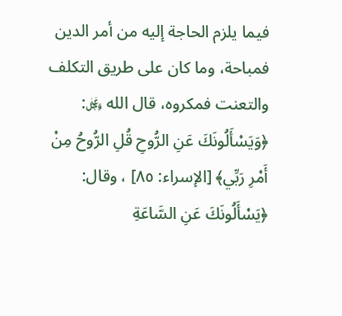فيما يلزم الحاجة إليه من أمر الدين فمباحة، وما كان على طريق التكلف والتعنت فمكروه، قال الله ﷿: ﴿وَيَسْأَلُونَكَ عَنِ الرُّوحِ قُلِ الرُّوحُ مِنْ أَمْرِ رَبِّي﴾ [الإسراء: ٨٥] ، وقال: ﴿يَسْأَلُونَكَ عَنِ السَّاعَةِ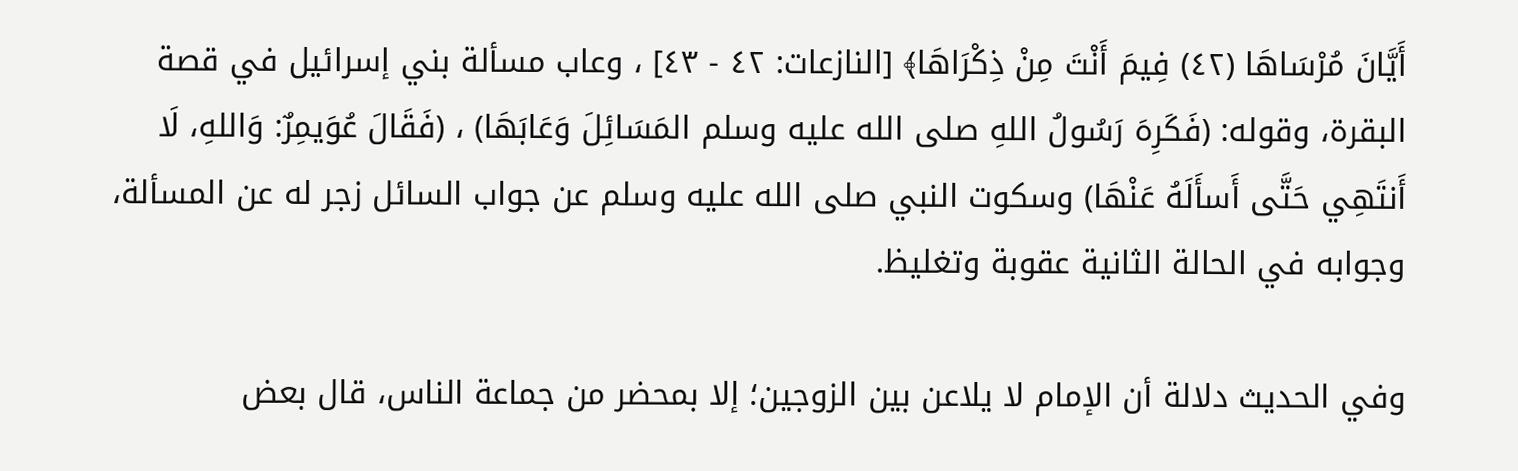أَيَّانَ مُرْسَاهَا (٤٢) فِيمَ أَنْتَ مِنْ ذِكْرَاهَا﴾ [النازعات: ٤٢ - ٤٣] ، وعاب مسألة بني إسرائيل في قصة البقرة، وقوله: (فَكَرِهَ رَسُولُ اللهِ صلى الله عليه وسلم المَسَائِلَ وَعَابَهَا) ، (فَقَالَ عُوَيمِرٌ: وَاللهِ، لَا أَنتَهِي حَتَّى أَسأَلَهُ عَنْهَا) وسكوت النبي صلى الله عليه وسلم عن جواب السائل زجر له عن المسألة، وجوابه في الحالة الثانية عقوبة وتغليظ.

وفي الحديث دلالة أن الإمام لا يلاعن بين الزوجين؛ إلا بمحضر من جماعة الناس، قال بعض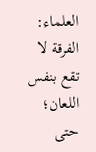العلماء: الفرقة لا تقع بنفس اللعان؛ حتى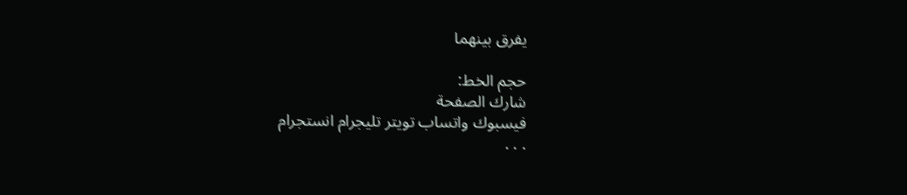يفرق بينهما

حجم الخط:
شارك الصفحة
فيسبوك واتساب تويتر تليجرام انستجرام
. . .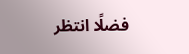فضلًا انتظر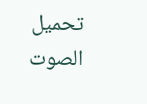تحميل الصوت